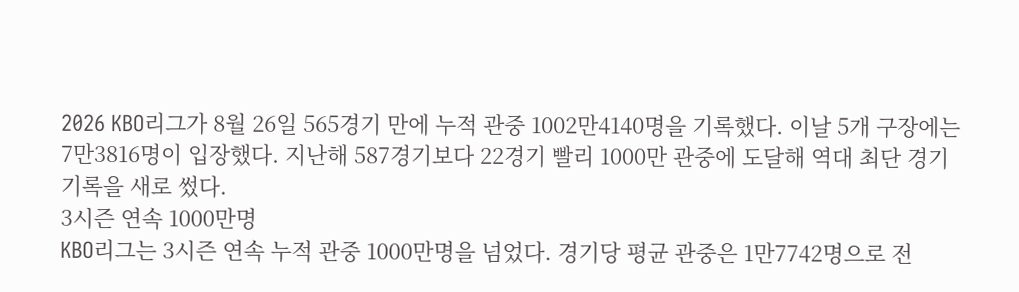2026 KBO리그가 8월 26일 565경기 만에 누적 관중 1002만4140명을 기록했다. 이날 5개 구장에는 7만3816명이 입장했다. 지난해 587경기보다 22경기 빨리 1000만 관중에 도달해 역대 최단 경기 기록을 새로 썼다.
3시즌 연속 1000만명
KBO리그는 3시즌 연속 누적 관중 1000만명을 넘었다. 경기당 평균 관중은 1만7742명으로 전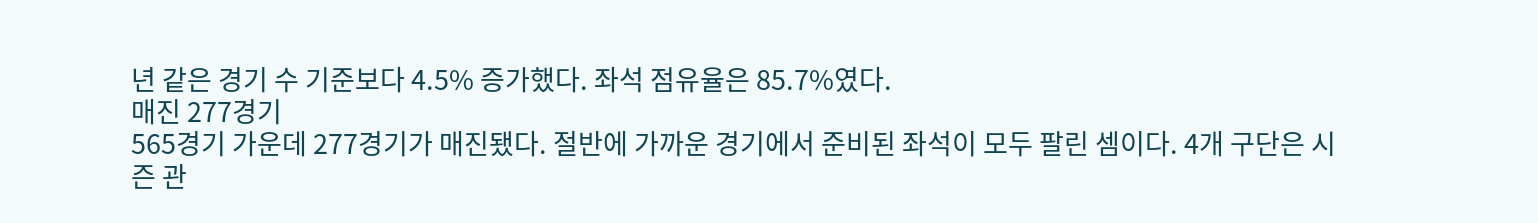년 같은 경기 수 기준보다 4.5% 증가했다. 좌석 점유율은 85.7%였다.
매진 277경기
565경기 가운데 277경기가 매진됐다. 절반에 가까운 경기에서 준비된 좌석이 모두 팔린 셈이다. 4개 구단은 시즌 관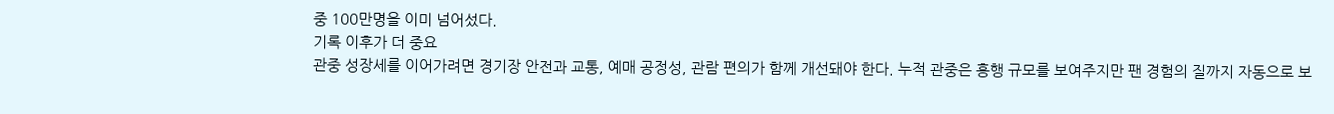중 100만명을 이미 넘어섰다.
기록 이후가 더 중요
관중 성장세를 이어가려면 경기장 안전과 교통, 예매 공정성, 관람 편의가 함께 개선돼야 한다. 누적 관중은 흥행 규모를 보여주지만 팬 경험의 질까지 자동으로 보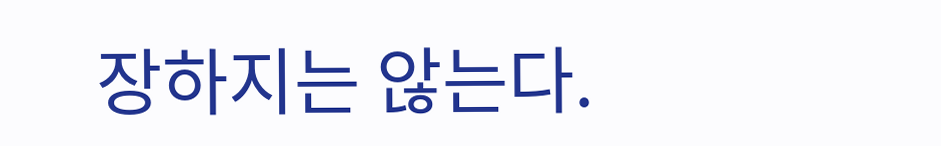장하지는 않는다.